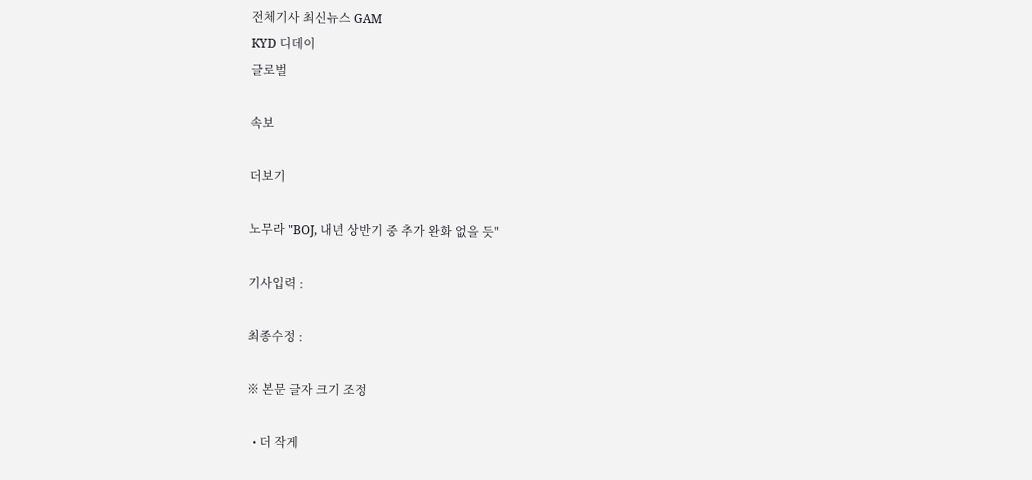전체기사 최신뉴스 GAM
KYD 디데이
글로벌

속보

더보기

노무라 "BOJ, 내년 상반기 중 추가 완화 없을 듯"

기사입력 :

최종수정 :

※ 본문 글자 크기 조정

  • 더 작게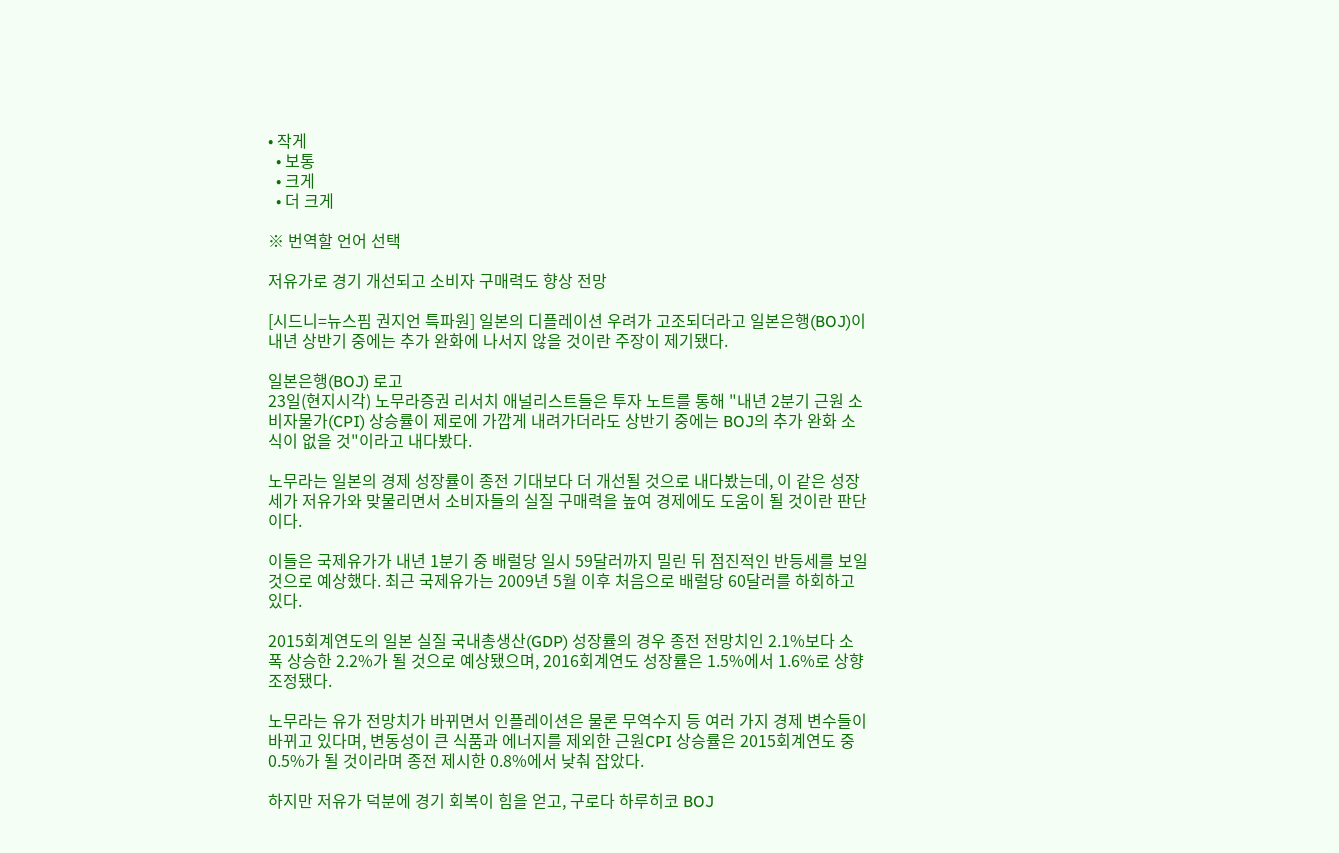• 작게
  • 보통
  • 크게
  • 더 크게

※ 번역할 언어 선택

저유가로 경기 개선되고 소비자 구매력도 향상 전망

[시드니=뉴스핌 권지언 특파원] 일본의 디플레이션 우려가 고조되더라고 일본은행(BOJ)이 내년 상반기 중에는 추가 완화에 나서지 않을 것이란 주장이 제기됐다.

일본은행(BOJ) 로고
23일(현지시각) 노무라증권 리서치 애널리스트들은 투자 노트를 통해 "내년 2분기 근원 소비자물가(CPI) 상승률이 제로에 가깝게 내려가더라도 상반기 중에는 BOJ의 추가 완화 소식이 없을 것"이라고 내다봤다.

노무라는 일본의 경제 성장률이 종전 기대보다 더 개선될 것으로 내다봤는데, 이 같은 성장세가 저유가와 맞물리면서 소비자들의 실질 구매력을 높여 경제에도 도움이 될 것이란 판단이다.

이들은 국제유가가 내년 1분기 중 배럴당 일시 59달러까지 밀린 뒤 점진적인 반등세를 보일 것으로 예상했다. 최근 국제유가는 2009년 5월 이후 처음으로 배럴당 60달러를 하회하고 있다.

2015회계연도의 일본 실질 국내총생산(GDP) 성장률의 경우 종전 전망치인 2.1%보다 소폭 상승한 2.2%가 될 것으로 예상됐으며, 2016회계연도 성장률은 1.5%에서 1.6%로 상향 조정됐다.

노무라는 유가 전망치가 바뀌면서 인플레이션은 물론 무역수지 등 여러 가지 경제 변수들이 바뀌고 있다며, 변동성이 큰 식품과 에너지를 제외한 근원CPI 상승률은 2015회계연도 중 0.5%가 될 것이라며 종전 제시한 0.8%에서 낮춰 잡았다.

하지만 저유가 덕분에 경기 회복이 힘을 얻고, 구로다 하루히코 BOJ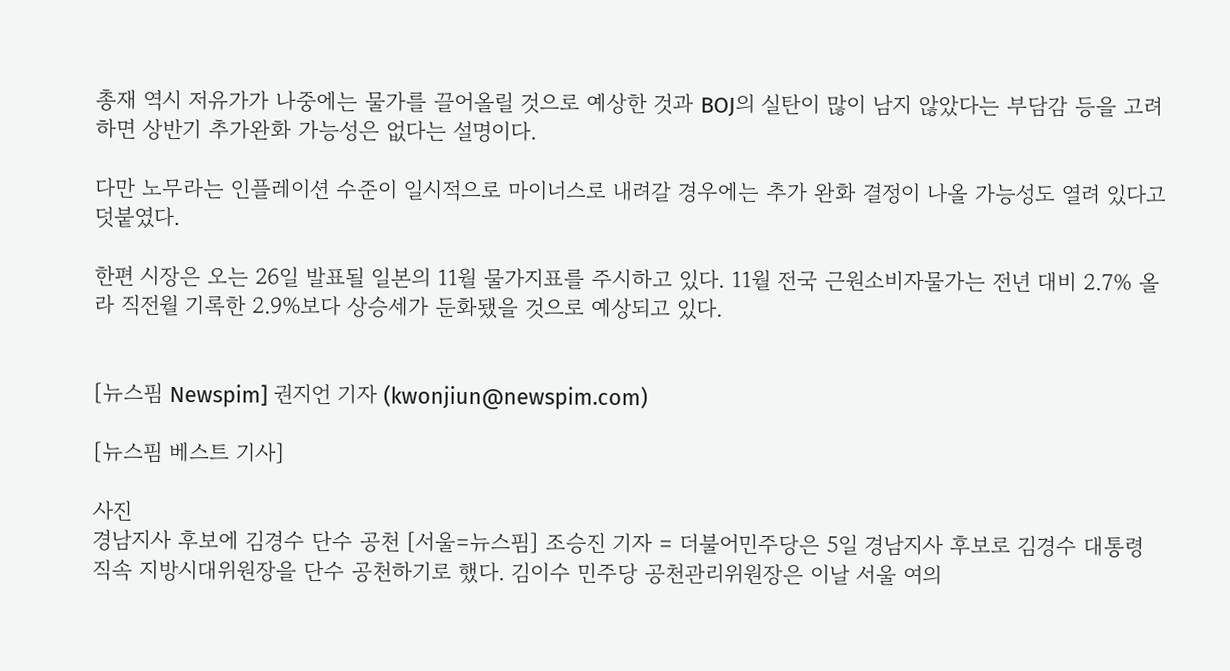총재 역시 저유가가 나중에는 물가를 끌어올릴 것으로 예상한 것과 BOJ의 실탄이 많이 남지 않았다는 부담감 등을 고려하면 상반기 추가완화 가능성은 없다는 설명이다.

다만 노무라는 인플레이션 수준이 일시적으로 마이너스로 내려갈 경우에는 추가 완화 결정이 나올 가능성도 열려 있다고 덧붙였다.

한편 시장은 오는 26일 발표될 일본의 11월 물가지표를 주시하고 있다. 11월 전국 근원소비자물가는 전년 대비 2.7% 올라 직전월 기록한 2.9%보다 상승세가 둔화됐을 것으로 예상되고 있다.


[뉴스핌 Newspim] 권지언 기자 (kwonjiun@newspim.com)

[뉴스핌 베스트 기사]

사진
경남지사 후보에 김경수 단수 공천 [서울=뉴스핌] 조승진 기자 = 더불어민주당은 5일 경남지사 후보로 김경수 대통령 직속 지방시대위원장을 단수 공천하기로 했다. 김이수 민주당 공천관리위원장은 이날 서울 여의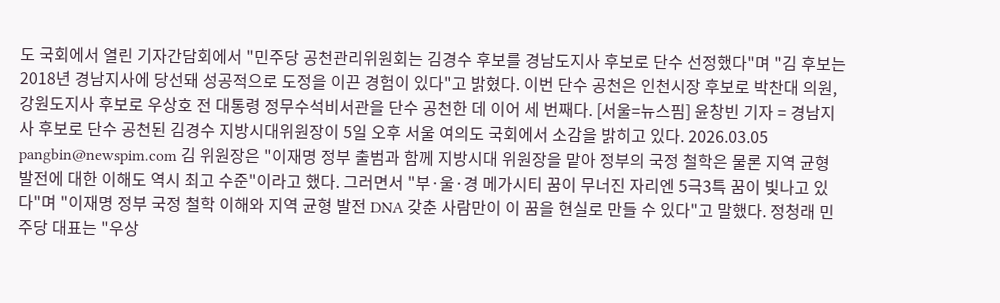도 국회에서 열린 기자간담회에서 "민주당 공천관리위원회는 김경수 후보를 경남도지사 후보로 단수 선정했다"며 "김 후보는 2018년 경남지사에 당선돼 성공적으로 도정을 이끈 경험이 있다"고 밝혔다. 이번 단수 공천은 인천시장 후보로 박찬대 의원, 강원도지사 후보로 우상호 전 대통령 정무수석비서관을 단수 공천한 데 이어 세 번째다. [서울=뉴스핌] 윤창빈 기자 = 경남지사 후보로 단수 공천된 김경수 지방시대위원장이 5일 오후 서울 여의도 국회에서 소감을 밝히고 있다. 2026.03.05 pangbin@newspim.com 김 위원장은 "이재명 정부 출범과 함께 지방시대 위원장을 맡아 정부의 국정 철학은 물론 지역 균형 발전에 대한 이해도 역시 최고 수준"이라고 했다. 그러면서 "부·울·경 메가시티 꿈이 무너진 자리엔 5극3특 꿈이 빛나고 있다"며 "이재명 정부 국정 철학 이해와 지역 균형 발전 DNA 갖춘 사람만이 이 꿈을 현실로 만들 수 있다"고 말했다. 정청래 민주당 대표는 "우상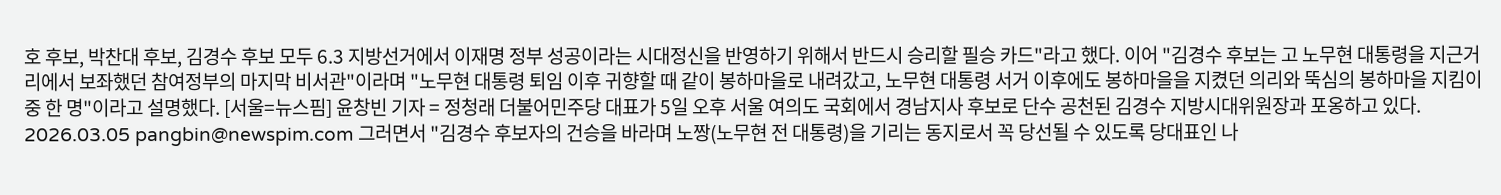호 후보, 박찬대 후보, 김경수 후보 모두 6.3 지방선거에서 이재명 정부 성공이라는 시대정신을 반영하기 위해서 반드시 승리할 필승 카드"라고 했다. 이어 "김경수 후보는 고 노무현 대통령을 지근거리에서 보좌했던 참여정부의 마지막 비서관"이라며 "노무현 대통령 퇴임 이후 귀향할 때 같이 봉하마을로 내려갔고, 노무현 대통령 서거 이후에도 봉하마을을 지켰던 의리와 뚝심의 봉하마을 지킴이 중 한 명"이라고 설명했다. [서울=뉴스핌] 윤창빈 기자 = 정청래 더불어민주당 대표가 5일 오후 서울 여의도 국회에서 경남지사 후보로 단수 공천된 김경수 지방시대위원장과 포옹하고 있다. 2026.03.05 pangbin@newspim.com 그러면서 "김경수 후보자의 건승을 바라며 노짱(노무현 전 대통령)을 기리는 동지로서 꼭 당선될 수 있도록 당대표인 나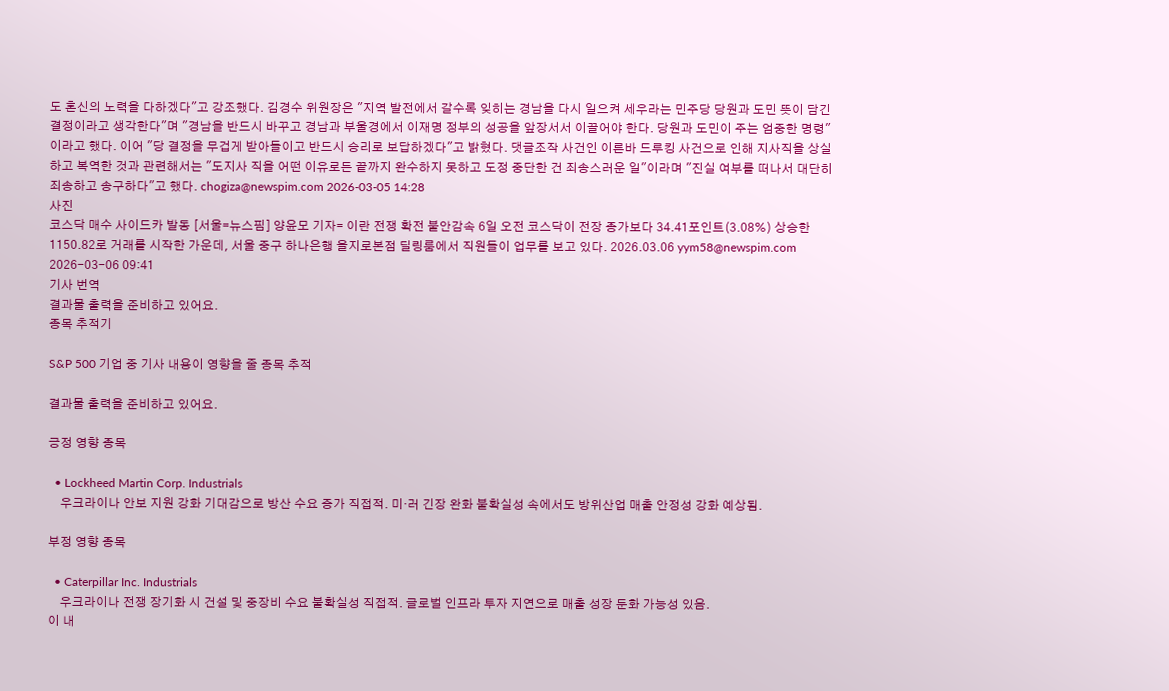도 혼신의 노력을 다하겠다"고 강조했다. 김경수 위원장은 "지역 발전에서 갈수록 잊히는 경남을 다시 일으켜 세우라는 민주당 당원과 도민 뜻이 담긴 결정이라고 생각한다"며 "경남을 반드시 바꾸고 경남과 부울경에서 이재명 정부의 성공을 앞장서서 이끌어야 한다. 당원과 도민이 주는 엄중한 명령"이라고 했다. 이어 "당 결정을 무겁게 받아들이고 반드시 승리로 보답하겠다"고 밝혔다. 댓글조작 사건인 이른바 드루킹 사건으로 인해 지사직을 상실하고 복역한 것과 관련해서는 "도지사 직을 어떤 이유로든 끝까지 완수하지 못하고 도정 중단한 건 죄송스러운 일"이라며 "진실 여부를 떠나서 대단히 죄송하고 송구하다"고 했다. chogiza@newspim.com 2026-03-05 14:28
사진
코스닥 매수 사이드카 발동 [서울=뉴스핌] 양윤모 기자= 이란 전쟁 확전 불안감속 6일 오전 코스닥이 전장 종가보다 34.41포인트(3.08%) 상승한 1150.82로 거래를 시작한 가운데, 서울 중구 하나은행 을지로본점 딜링룸에서 직원들이 업무를 보고 있다. 2026.03.06 yym58@newspim.com   2026-03-06 09:41
기사 번역
결과물 출력을 준비하고 있어요.
종목 추적기

S&P 500 기업 중 기사 내용이 영향을 줄 종목 추적

결과물 출력을 준비하고 있어요.

긍정 영향 종목

  • Lockheed Martin Corp. Industrials
    우크라이나 안보 지원 강화 기대감으로 방산 수요 증가 직접적. 미·러 긴장 완화 불확실성 속에서도 방위산업 매출 안정성 강화 예상됨.

부정 영향 종목

  • Caterpillar Inc. Industrials
    우크라이나 전쟁 장기화 시 건설 및 중장비 수요 불확실성 직접적. 글로벌 인프라 투자 지연으로 매출 성장 둔화 가능성 있음.
이 내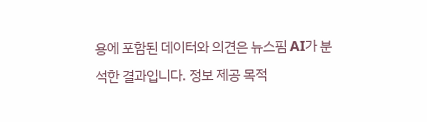용에 포함된 데이터와 의견은 뉴스핌 AI가 분석한 결과입니다. 정보 제공 목적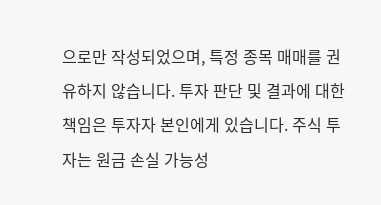으로만 작성되었으며, 특정 종목 매매를 권유하지 않습니다. 투자 판단 및 결과에 대한 책임은 투자자 본인에게 있습니다. 주식 투자는 원금 손실 가능성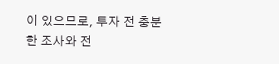이 있으므로, 투자 전 충분한 조사와 전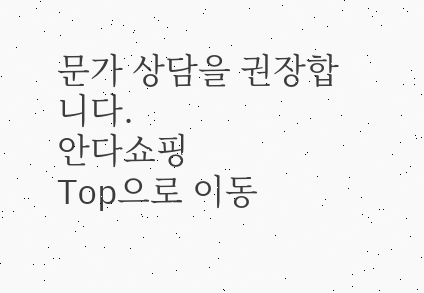문가 상담을 권장합니다.
안다쇼핑
Top으로 이동